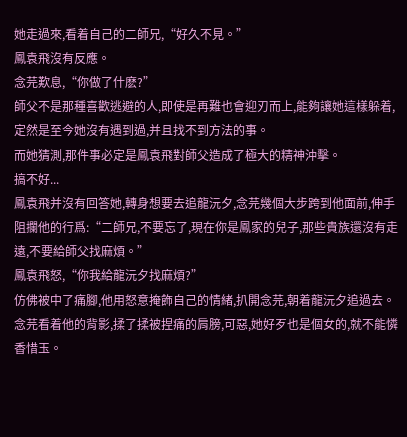她走過來,看着自己的二師兄,“好久不見。”
鳳袁飛沒有反應。
念芫歎息,“你做了什麽?”
師父不是那種喜歡逃避的人,即使是再難也會迎刃而上,能夠讓她這樣躲着,定然是至今她沒有遇到過,并且找不到方法的事。
而她猜測,那件事必定是鳳袁飛對師父造成了極大的精神沖擊。
搞不好...
鳳袁飛并沒有回答她,轉身想要去追龍沅夕,念芫幾個大步跨到他面前,伸手阻攔他的行爲:“二師兄,不要忘了,現在你是鳳家的兒子,那些貴族還沒有走遠,不要給師父找麻煩。”
鳳袁飛怒,“你我給龍沅夕找麻煩?”
仿佛被中了痛腳,他用怒意掩飾自己的情緒,扒開念芫,朝着龍沅夕追過去。
念芫看着他的背影,揉了揉被捏痛的肩膀,可惡,她好歹也是個女的,就不能憐香惜玉。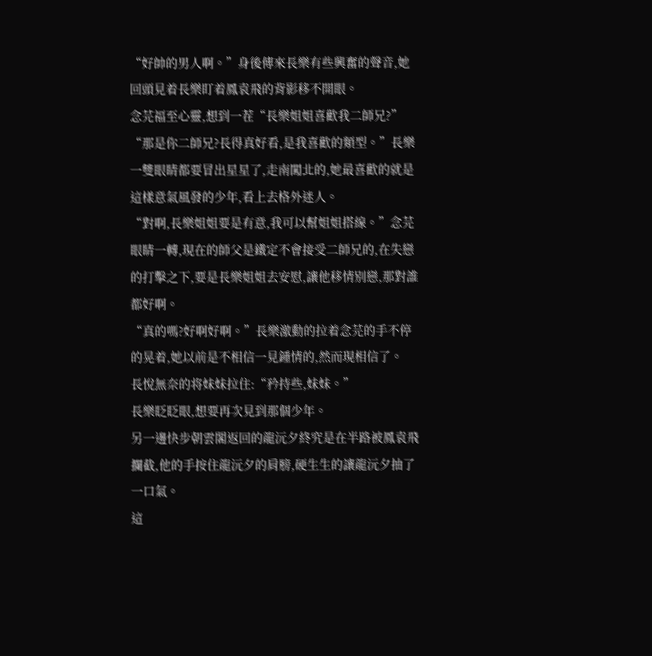“好帥的男人啊。”身後傳來長樂有些興奮的聲音,她回頭見着長樂盯着鳳袁飛的背影移不開眼。
念芫福至心靈,想到一茬“長樂姐姐喜歡我二師兄?”
“那是你二師兄?長得真好看,是我喜歡的類型。”長樂一雙眼睛都要冒出星星了,走南闖北的,她最喜歡的就是這樣意氣風發的少年,看上去格外迷人。
“對啊,長樂姐姐要是有意,我可以幫姐姐搭線。”念芫眼睛一轉,現在的師父是鐵定不會接受二師兄的,在失戀的打擊之下,要是長樂姐姐去安慰,讓他移情别戀,那對誰都好啊。
“真的嗎?好啊好啊。”長樂激動的拉着念芫的手不停的晃着,她以前是不相信一見鍾情的,然而現相信了。
長悅無奈的将妹妹拉住:“矜持些,妹妹。”
長樂眨眨眼,想要再次見到那個少年。
另一邊快步朝雲閣返回的龍沅夕終究是在半路被鳳袁飛攔截,他的手按住龍沅夕的肩膀,硬生生的讓龍沅夕抽了一口氣。
這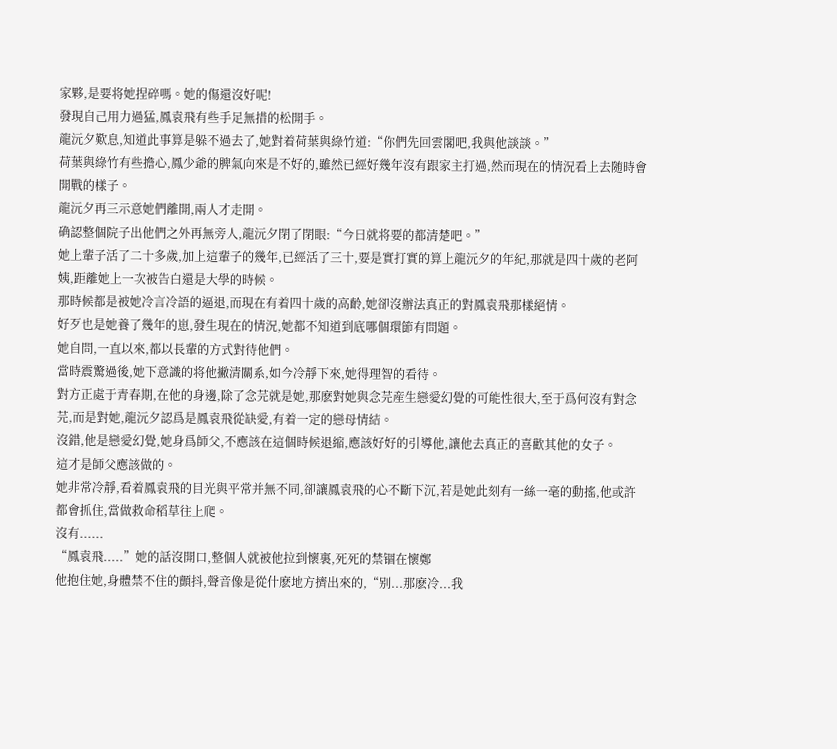家夥,是要将她捏碎嗎。她的傷還沒好呢!
發現自己用力過猛,鳳袁飛有些手足無措的松開手。
龍沅夕歎息,知道此事算是躲不過去了,她對着荷葉與綠竹道:“你們先回雲閣吧,我與他談談。”
荷葉與綠竹有些擔心,鳳少爺的脾氣向來是不好的,雖然已經好幾年沒有跟家主打過,然而現在的情況看上去随時會開戰的樣子。
龍沅夕再三示意她們離開,兩人才走開。
确認整個院子出他們之外再無旁人,龍沅夕閉了閉眼:“今日就将要的都清楚吧。”
她上輩子活了二十多歲,加上這輩子的幾年,已經活了三十,要是實打實的算上龍沅夕的年紀,那就是四十歲的老阿姨,距離她上一次被告白還是大學的時候。
那時候都是被她冷言冷語的逼退,而現在有着四十歲的高齡,她卻沒辦法真正的對鳳袁飛那樣絕情。
好歹也是她養了幾年的崽,發生現在的情況,她都不知道到底哪個環節有問題。
她自問,一直以來,都以長輩的方式對待他們。
當時震驚過後,她下意識的将他撇清關系,如今冷靜下來,她得理智的看待。
對方正處于青春期,在他的身邊,除了念芫就是她,那麽對她與念芫産生戀愛幻覺的可能性很大,至于爲何沒有對念芫,而是對她,龍沅夕認爲是鳳袁飛從缺愛,有着一定的戀母情結。
沒錯,他是戀愛幻覺,她身爲師父,不應該在這個時候退縮,應該好好的引導他,讓他去真正的喜歡其他的女子。
這才是師父應該做的。
她非常冷靜,看着鳳袁飛的目光與平常并無不同,卻讓鳳袁飛的心不斷下沉,若是她此刻有一絲一毫的動搖,他或許都會抓住,當做救命稻草往上爬。
沒有......
“鳳袁飛.....”她的話沒開口,整個人就被他拉到懷裏,死死的禁锢在懷鄭
他抱住她,身體禁不住的顫抖,聲音像是從什麽地方擠出來的,“别...那麽冷...我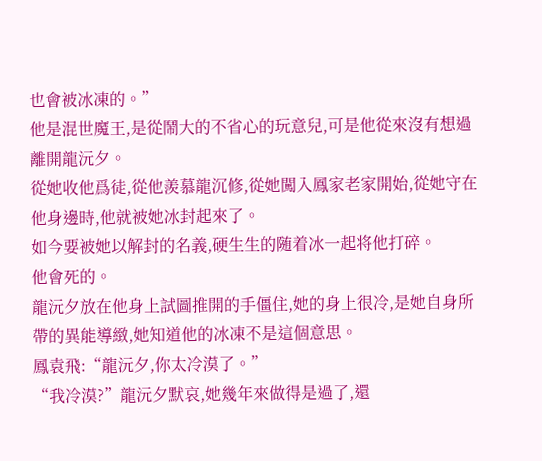也會被冰凍的。”
他是混世魔王,是從鬧大的不省心的玩意兒,可是他從來沒有想過離開龍沅夕。
從她收他爲徒,從他羨慕龍沉修,從她闖入鳳家老家開始,從她守在他身邊時,他就被她冰封起來了。
如今要被她以解封的名義,硬生生的随着冰一起将他打碎。
他會死的。
龍沅夕放在他身上試圖推開的手僵住,她的身上很冷,是她自身所帶的異能導緻,她知道他的冰凍不是這個意思。
鳳袁飛:“龍沅夕,你太冷漠了。”
“我冷漠?”龍沅夕默哀,她幾年來做得是過了,還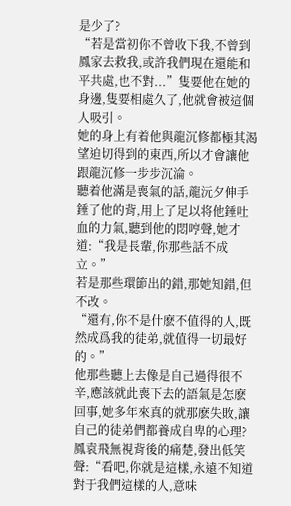是少了?
“若是當初你不曾收下我,不曾到鳳家去救我,或許我們現在還能和平共處,也不對...”隻要他在她的身邊,隻要相處久了,他就會被這個人吸引。
她的身上有着他與龍沉修都極其渴望迫切得到的東西,所以才會讓他跟龍沉修一步步沉淪。
聽着他滿是喪氣的話,龍沅夕伸手錘了他的背,用上了足以将他錘吐血的力氣,聽到他的悶哼聲,她才道:“我是長輩,你那些話不成立。”
若是那些環節出的錯,那她知錯,但不改。
“還有,你不是什麽不值得的人,既然成爲我的徒弟,就值得一切最好的。”
他那些聽上去像是自己過得很不辛,應該就此喪下去的語氣是怎麽回事,她多年來真的就那麽失敗,讓自己的徒弟們都養成自卑的心理?
鳳袁飛無視背後的痛楚,發出低笑聲:“看吧,你就是這樣,永遠不知道對于我們這樣的人,意味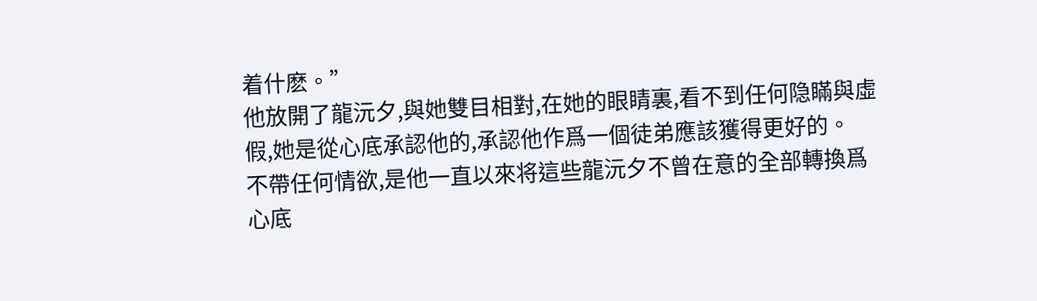着什麽。”
他放開了龍沅夕,與她雙目相對,在她的眼睛裏,看不到任何隐瞞與虛假,她是從心底承認他的,承認他作爲一個徒弟應該獲得更好的。
不帶任何情欲,是他一直以來将這些龍沅夕不曾在意的全部轉換爲心底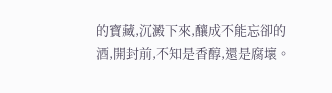的寶藏,沉澱下來,釀成不能忘卻的酒,開封前,不知是香醇,還是腐壞。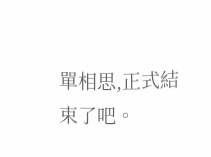單相思,正式結束了吧。